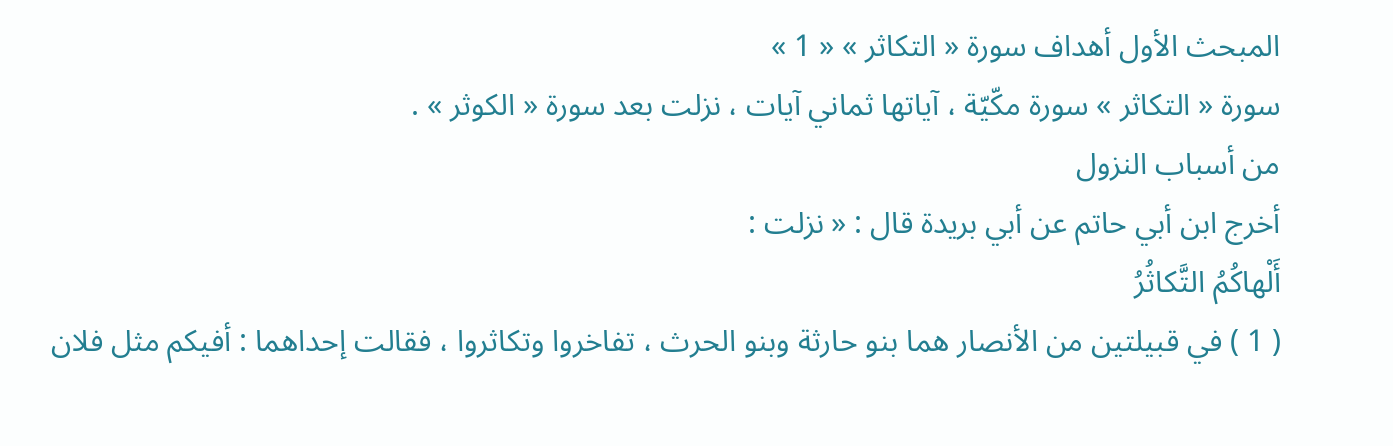المبحث الأول أهداف سورة « التكاثر » « 1 »
سورة « التكاثر » سورة مكّيّة ، آياتها ثماني آيات ، نزلت بعد سورة « الكوثر » .
من أسباب النزول
أخرج ابن أبي حاتم عن أبي بريدة قال : « نزلت :
أَلْهاكُمُ التَّكاثُرُ
( 1 ) في قبيلتين من الأنصار هما بنو حارثة وبنو الحرث ، تفاخروا وتكاثروا ، فقالت إحداهما : أفيكم مثل فلان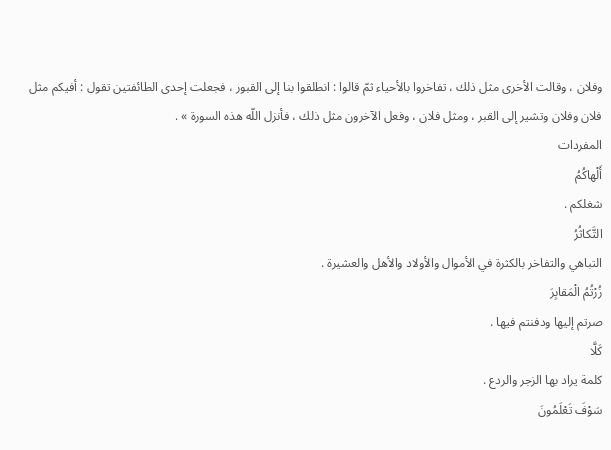وفلان ، وقالت الأخرى مثل ذلك ، تفاخروا بالأحياء ثمّ قالوا : انطلقوا بنا إلى القبور ، فجعلت إحدى الطائفتين تقول : أفيكم مثل فلان وفلان وتشير إلى القبر ، ومثل فلان ، وفعل الآخرون مثل ذلك ، فأنزل اللّه هذه السورة » .
المفردات
أَلْهاكُمُ
شغلكم .
التَّكاثُرُ
التباهي والتفاخر بالكثرة في الأموال والأولاد والأهل والعشيرة .
زُرْتُمُ الْمَقابِرَ
صرتم إليها ودفنتم فيها .
كَلَّا
كلمة يراد بها الزجر والردع .
سَوْفَ تَعْلَمُونَ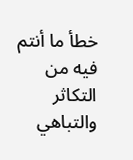خطأ ما أنتم فيه من التكاثر والتباهي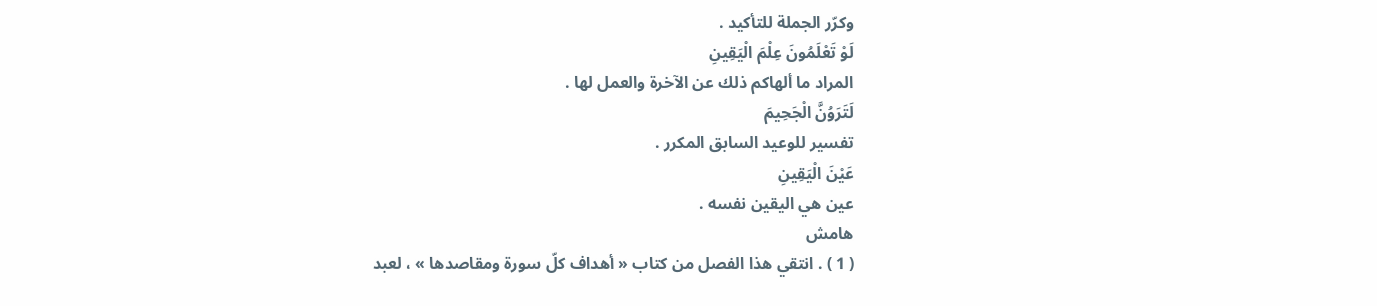وكرّر الجملة للتأكيد .
لَوْ تَعْلَمُونَ عِلْمَ الْيَقِينِ
المراد ما ألهاكم ذلك عن الآخرة والعمل لها .
لَتَرَوُنَّ الْجَحِيمَ
تفسير للوعيد السابق المكرر .
عَيْنَ الْيَقِينِ
عين هي اليقين نفسه .
هامش
( 1 ) . انتقي هذا الفصل من كتاب « أهداف كلّ سورة ومقاصدها » ، لعبد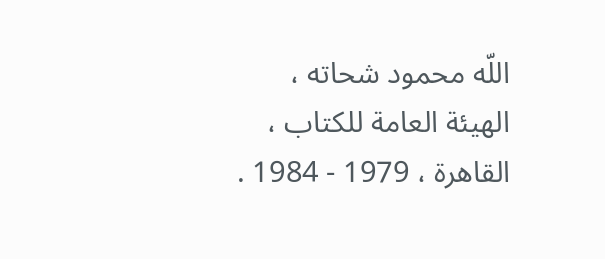اللّه محمود شحاته ، الهيئة العامة للكتاب ، القاهرة ، 1979 - 1984 .